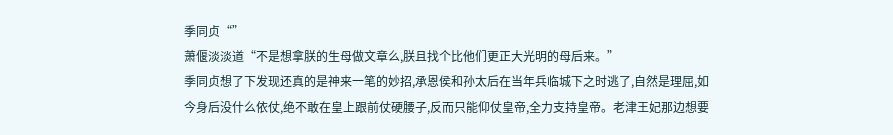季同贞“”
萧偃淡淡道“不是想拿朕的生母做文章么,朕且找个比他们更正大光明的母后来。”
季同贞想了下发现还真的是神来一笔的妙招,承恩侯和孙太后在当年兵临城下之时逃了,自然是理屈,如今身后没什么依仗,绝不敢在皇上跟前仗硬腰子,反而只能仰仗皇帝,全力支持皇帝。老津王妃那边想要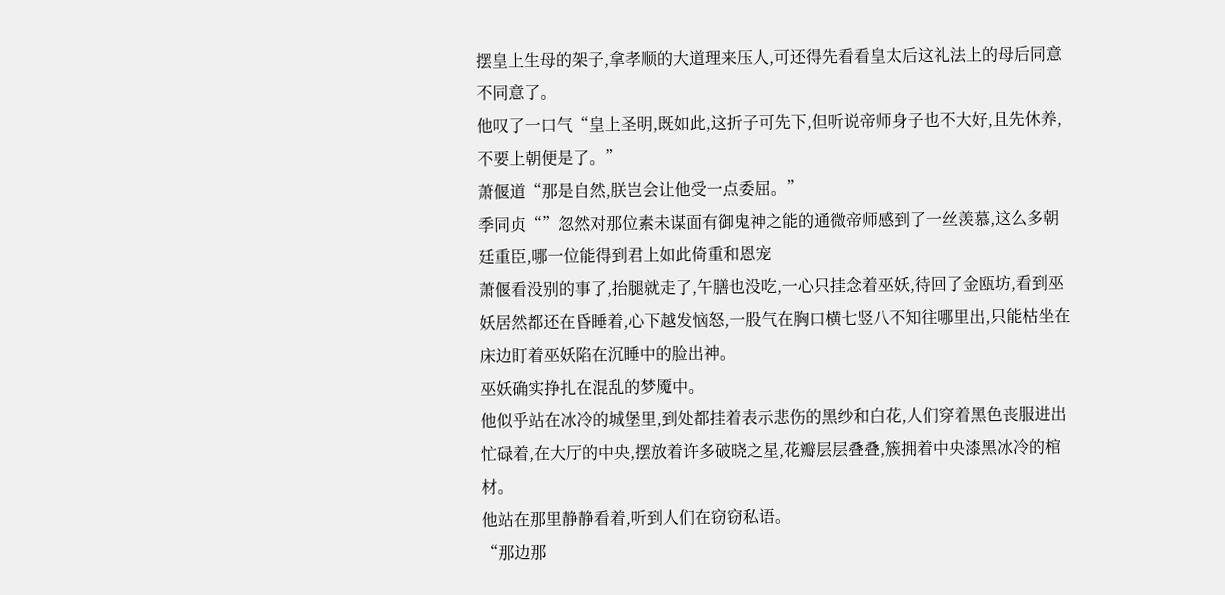摆皇上生母的架子,拿孝顺的大道理来压人,可还得先看看皇太后这礼法上的母后同意不同意了。
他叹了一口气“皇上圣明,既如此,这折子可先下,但听说帝师身子也不大好,且先休养,不要上朝便是了。”
萧偃道“那是自然,朕岂会让他受一点委屈。”
季同贞“”忽然对那位素未谋面有御鬼神之能的通微帝师感到了一丝羡慕,这么多朝廷重臣,哪一位能得到君上如此倚重和恩宠
萧偃看没别的事了,抬腿就走了,午膳也没吃,一心只挂念着巫妖,待回了金瓯坊,看到巫妖居然都还在昏睡着,心下越发恼怒,一股气在胸口横七竖八不知往哪里出,只能枯坐在床边盯着巫妖陷在沉睡中的脸出神。
巫妖确实挣扎在混乱的梦魇中。
他似乎站在冰冷的城堡里,到处都挂着表示悲伤的黑纱和白花,人们穿着黑色丧服进出忙碌着,在大厅的中央,摆放着许多破晓之星,花瓣层层叠叠,簇拥着中央漆黑冰冷的棺材。
他站在那里静静看着,听到人们在窃窃私语。
“那边那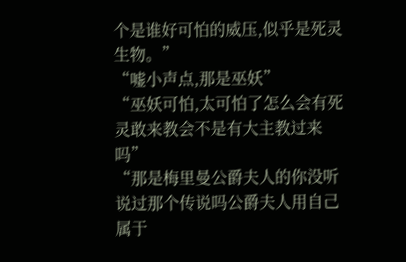个是谁好可怕的威压,似乎是死灵生物。”
“嘘小声点,那是巫妖”
“巫妖可怕,太可怕了怎么会有死灵敢来教会不是有大主教过来吗”
“那是梅里曼公爵夫人的你没听说过那个传说吗公爵夫人用自己属于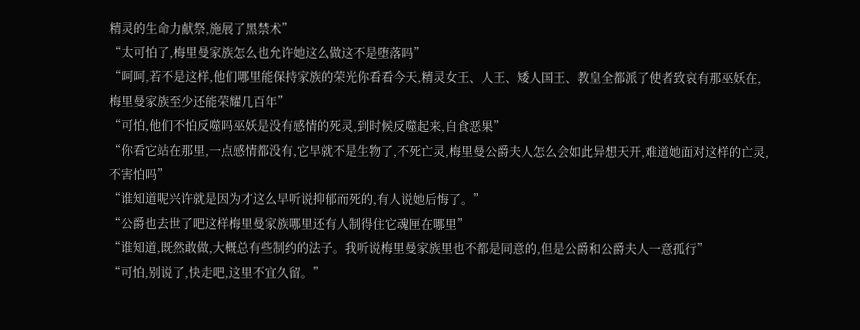精灵的生命力献祭,施展了黑禁术”
“太可怕了,梅里曼家族怎么也允许她这么做这不是堕落吗”
“呵呵,若不是这样,他们哪里能保持家族的荣光你看看今天,精灵女王、人王、矮人国王、教皇全都派了使者致哀有那巫妖在,梅里曼家族至少还能荣耀几百年”
“可怕,他们不怕反噬吗巫妖是没有感情的死灵,到时候反噬起来,自食恶果”
“你看它站在那里,一点感情都没有,它早就不是生物了,不死亡灵,梅里曼公爵夫人怎么会如此异想天开,难道她面对这样的亡灵,不害怕吗”
“谁知道呢兴许就是因为才这么早听说抑郁而死的,有人说她后悔了。”
“公爵也去世了吧这样梅里曼家族哪里还有人制得住它魂匣在哪里”
“谁知道,既然敢做,大概总有些制约的法子。我听说梅里曼家族里也不都是同意的,但是公爵和公爵夫人一意孤行”
“可怕,别说了,快走吧,这里不宜久留。”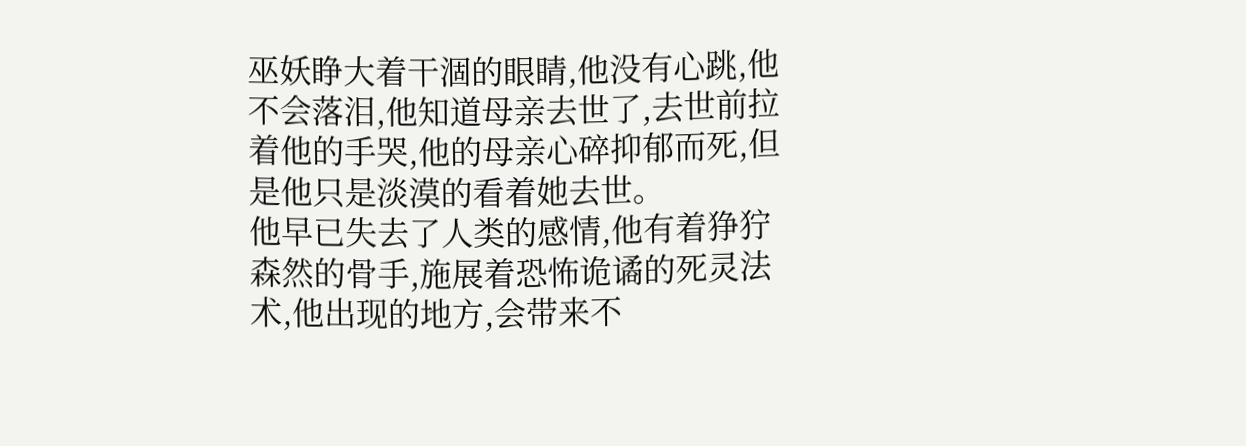巫妖睁大着干涸的眼睛,他没有心跳,他不会落泪,他知道母亲去世了,去世前拉着他的手哭,他的母亲心碎抑郁而死,但是他只是淡漠的看着她去世。
他早已失去了人类的感情,他有着狰狞森然的骨手,施展着恐怖诡谲的死灵法术,他出现的地方,会带来不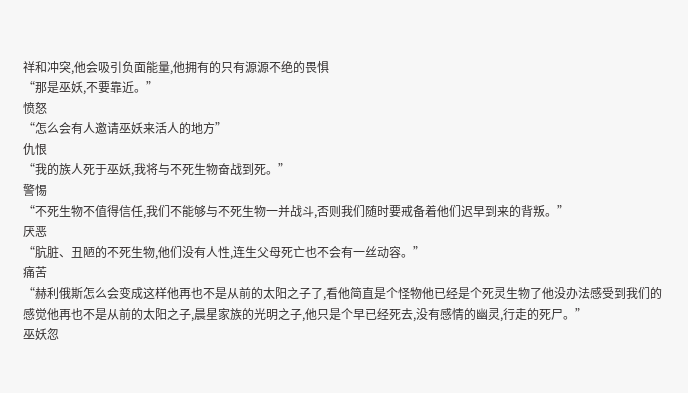祥和冲突,他会吸引负面能量,他拥有的只有源源不绝的畏惧
“那是巫妖,不要靠近。”
愤怒
“怎么会有人邀请巫妖来活人的地方”
仇恨
“我的族人死于巫妖,我将与不死生物奋战到死。”
警惕
“不死生物不值得信任,我们不能够与不死生物一并战斗,否则我们随时要戒备着他们迟早到来的背叛。”
厌恶
“肮脏、丑陋的不死生物,他们没有人性,连生父母死亡也不会有一丝动容。”
痛苦
“赫利俄斯怎么会变成这样他再也不是从前的太阳之子了,看他简直是个怪物他已经是个死灵生物了他没办法感受到我们的感觉他再也不是从前的太阳之子,晨星家族的光明之子,他只是个早已经死去,没有感情的幽灵,行走的死尸。”
巫妖忽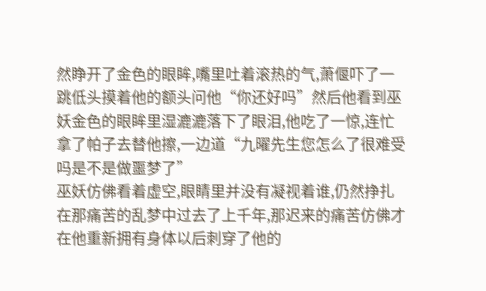然睁开了金色的眼眸,嘴里吐着滚热的气,萧偃吓了一跳低头摸着他的额头问他“你还好吗”然后他看到巫妖金色的眼眸里湿漉漉落下了眼泪,他吃了一惊,连忙拿了帕子去替他擦,一边道“九曜先生您怎么了很难受吗是不是做噩梦了”
巫妖仿佛看着虚空,眼睛里并没有凝视着谁,仍然挣扎在那痛苦的乱梦中过去了上千年,那迟来的痛苦仿佛才在他重新拥有身体以后刺穿了他的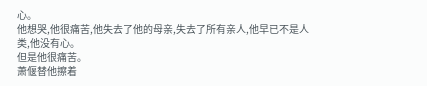心。
他想哭,他很痛苦,他失去了他的母亲,失去了所有亲人,他早已不是人类,他没有心。
但是他很痛苦。
萧偃替他擦着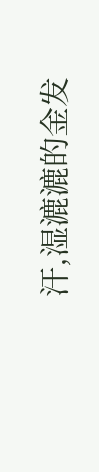汗,湿漉漉的金发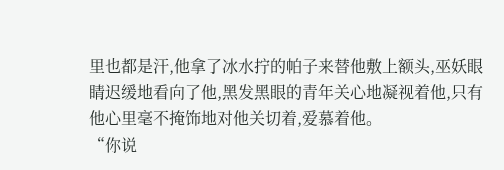里也都是汗,他拿了冰水拧的帕子来替他敷上额头,巫妖眼睛迟缓地看向了他,黑发黑眼的青年关心地凝视着他,只有他心里毫不掩饰地对他关切着,爱慕着他。
“你说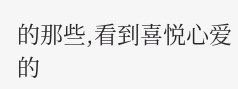的那些,看到喜悦心爱的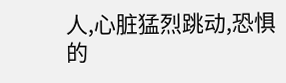人,心脏猛烈跳动,恐惧的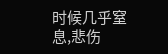时候几乎窒息,悲伤